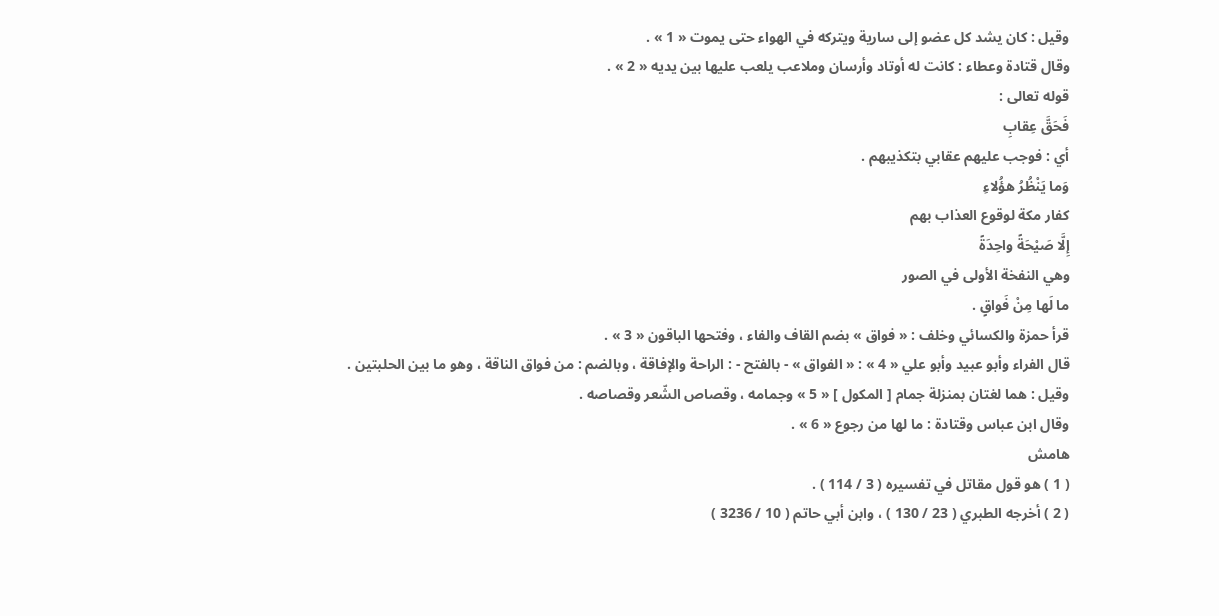وقيل : كان يشد كل عضو إلى سارية ويتركه في الهواء حتى يموت « 1 » .
وقال قتادة وعطاء : كانت له أوتاد وأرسان وملاعب يلعب عليها بين يديه « 2 » .
قوله تعالى :
فَحَقَّ عِقابِ
أي : فوجب عليهم عقابي بتكذيبهم .
وَما يَنْظُرُ هؤُلاءِ
كفار مكة لوقوع العذاب بهم
إِلَّا صَيْحَةً واحِدَةً
وهي النفخة الأولى في الصور
ما لَها مِنْ فَواقٍ .
قرأ حمزة والكسائي وخلف : « فواق » بضم القاف والفاء ، وفتحها الباقون « 3 » .
قال الفراء وأبو عبيد وأبو علي « 4 » : « الفواق » - بالفتح - : الراحة والإفاقة ، وبالضم : من فواق الناقة ، وهو ما بين الحلبتين .
وقيل : هما لغتان بمنزلة جمام [ المكول ] « 5 » وجمامه ، وقصاص الشّعر وقصاصه .
وقال ابن عباس وقتادة : ما لها من رجوع « 6 » .
هامش
( 1 ) هو قول مقاتل في تفسيره ( 3 / 114 ) .
( 2 ) أخرجه الطبري ( 23 / 130 ) ، وابن أبي حاتم ( 10 / 3236 )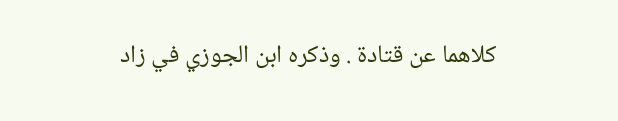كلاهما عن قتادة . وذكره ابن الجوزي في زاد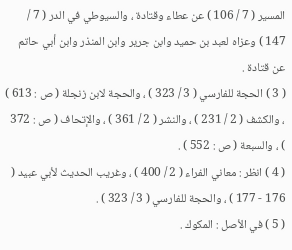المسير ( 7 / 106 ) عن عطاء وقتادة ، والسيوطي في الدر ( 7 / 147 ) وعزاه لعبد بن حميد وابن جرير وابن المنذر وابن أبي حاتم عن قتادة .
( 3 ) الحجة للفارسي ( 3 / 323 ) ، والحجة لابن زنجلة ( ص : 613 ) ، والكشف ( 2 / 231 ) ، والنشر ( 2 / 361 ) ، والإتحاف ( ص : 372 ) ، والسبعة ( ص : 552 ) .
( 4 ) انظر : معاني الفراء ( 2 / 400 ) ، وغريب الحديث لأبي عبيد ( 176 - 177 ) ، والحجة للفارسي ( 3 / 323 ) .
( 5 ) في الأصل : المكوك .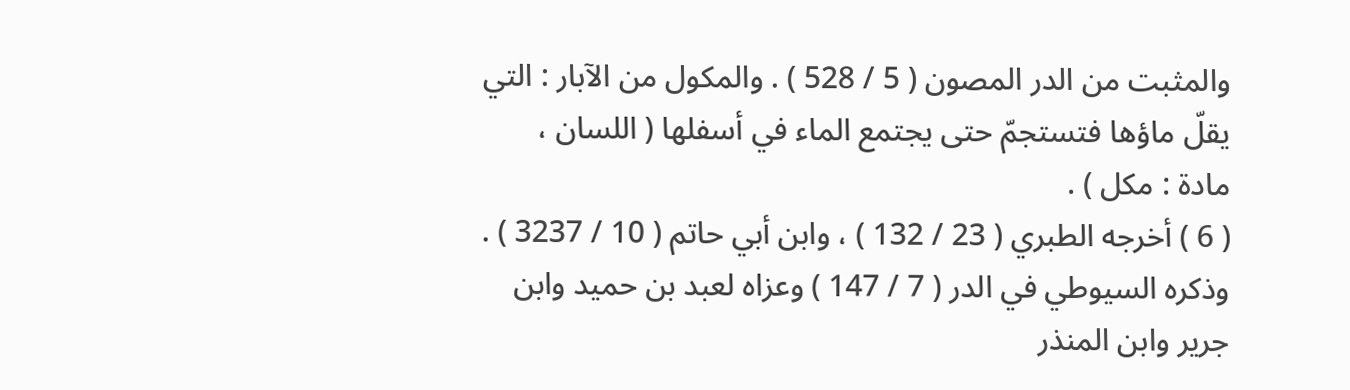والمثبت من الدر المصون ( 5 / 528 ) . والمكول من الآبار : التي يقلّ ماؤها فتستجمّ حتى يجتمع الماء في أسفلها ( اللسان ، مادة : مكل ) .
( 6 ) أخرجه الطبري ( 23 / 132 ) ، وابن أبي حاتم ( 10 / 3237 ) . وذكره السيوطي في الدر ( 7 / 147 ) وعزاه لعبد بن حميد وابن جرير وابن المنذر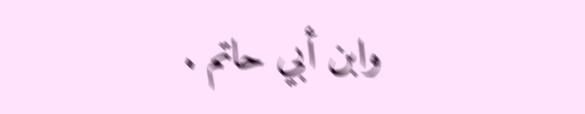وابن أبي حاتم .